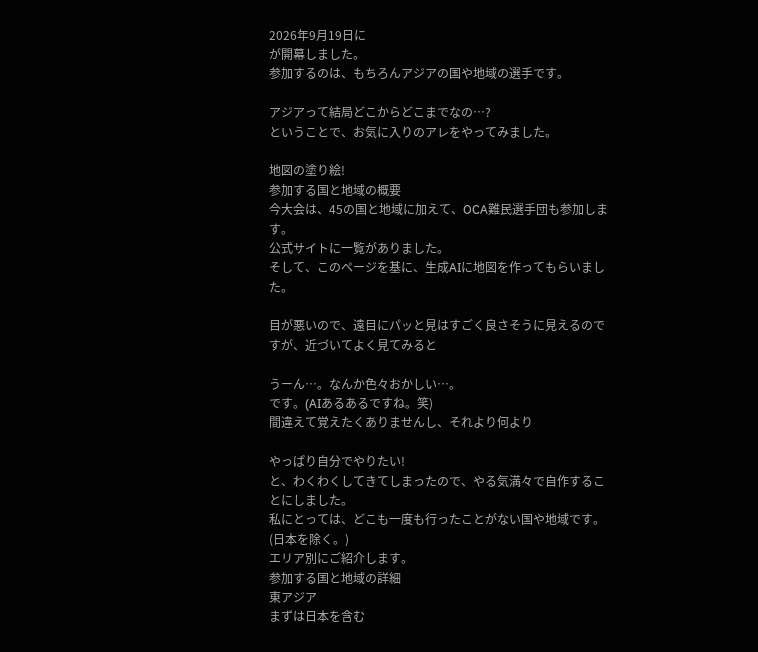2026年9月19日に
が開幕しました。
参加するのは、もちろんアジアの国や地域の選手です。

アジアって結局どこからどこまでなの…?
ということで、お気に入りのアレをやってみました。

地図の塗り絵!
参加する国と地域の概要
今大会は、45の国と地域に加えて、OCA難民選手団も参加します。
公式サイトに一覧がありました。
そして、このページを基に、生成AIに地図を作ってもらいました。

目が悪いので、遠目にパッと見はすごく良さそうに見えるのですが、近づいてよく見てみると

うーん…。なんか色々おかしい…。
です。(AIあるあるですね。笑)
間違えて覚えたくありませんし、それより何より

やっぱり自分でやりたい!
と、わくわくしてきてしまったので、やる気満々で自作することにしました。
私にとっては、どこも一度も行ったことがない国や地域です。(日本を除く。)
エリア別にご紹介します。
参加する国と地域の詳細
東アジア
まずは日本を含む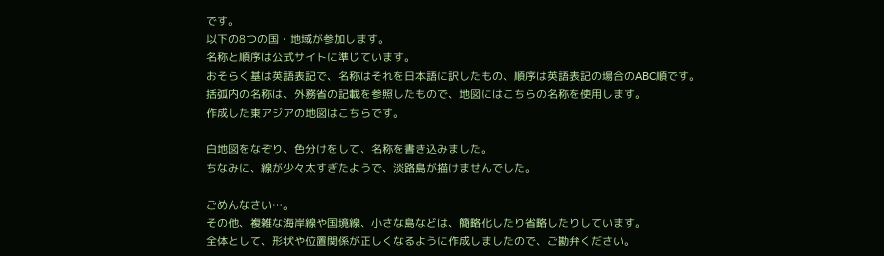です。
以下の8つの国・地域が参加します。
名称と順序は公式サイトに準じています。
おそらく基は英語表記で、名称はそれを日本語に訳したもの、順序は英語表記の場合のABC順です。
括弧内の名称は、外務省の記載を参照したもので、地図にはこちらの名称を使用します。
作成した東アジアの地図はこちらです。

白地図をなぞり、色分けをして、名称を書き込みました。
ちなみに、線が少々太すぎたようで、淡路島が描けませんでした。

ごめんなさい…。
その他、複雑な海岸線や国境線、小さな島などは、簡略化したり省略したりしています。
全体として、形状や位置関係が正しくなるように作成しましたので、ご勘弁ください。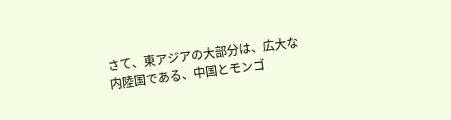さて、東アジアの大部分は、広大な内陸国である、中国とモンゴ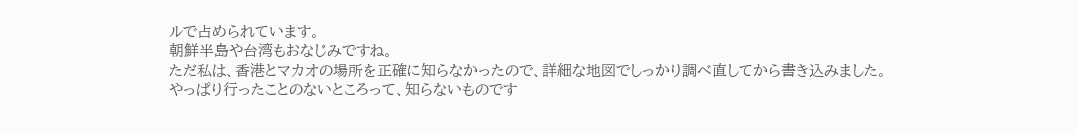ルで占められています。
朝鮮半島や台湾もおなじみですね。
ただ私は、香港とマカオの場所を正確に知らなかったので、詳細な地図でしっかり調べ直してから書き込みました。
やっぱり行ったことのないところって、知らないものです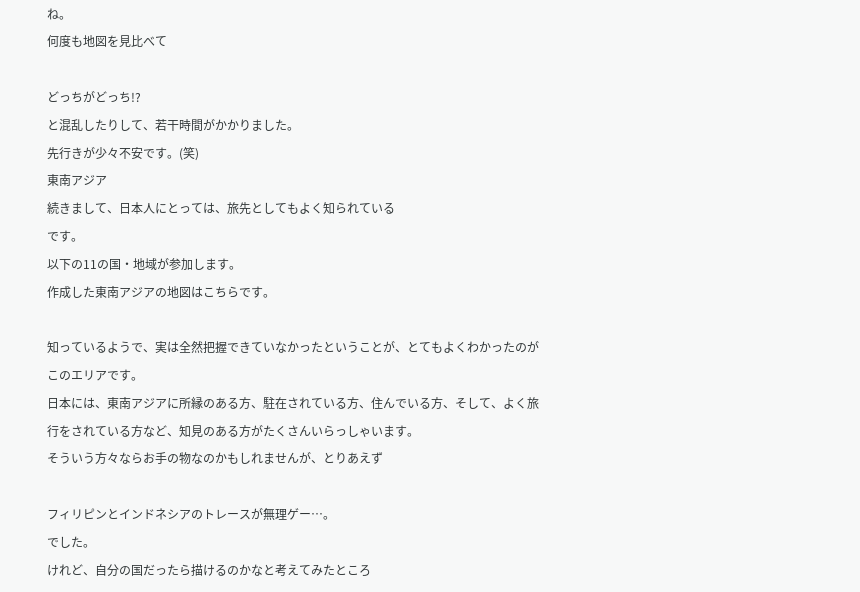ね。
何度も地図を見比べて

どっちがどっち!?
と混乱したりして、若干時間がかかりました。
先行きが少々不安です。(笑)
東南アジア
続きまして、日本人にとっては、旅先としてもよく知られている
です。
以下の11の国・地域が参加します。
作成した東南アジアの地図はこちらです。

知っているようで、実は全然把握できていなかったということが、とてもよくわかったのがこのエリアです。
日本には、東南アジアに所縁のある方、駐在されている方、住んでいる方、そして、よく旅行をされている方など、知見のある方がたくさんいらっしゃいます。
そういう方々ならお手の物なのかもしれませんが、とりあえず

フィリピンとインドネシアのトレースが無理ゲー…。
でした。
けれど、自分の国だったら描けるのかなと考えてみたところ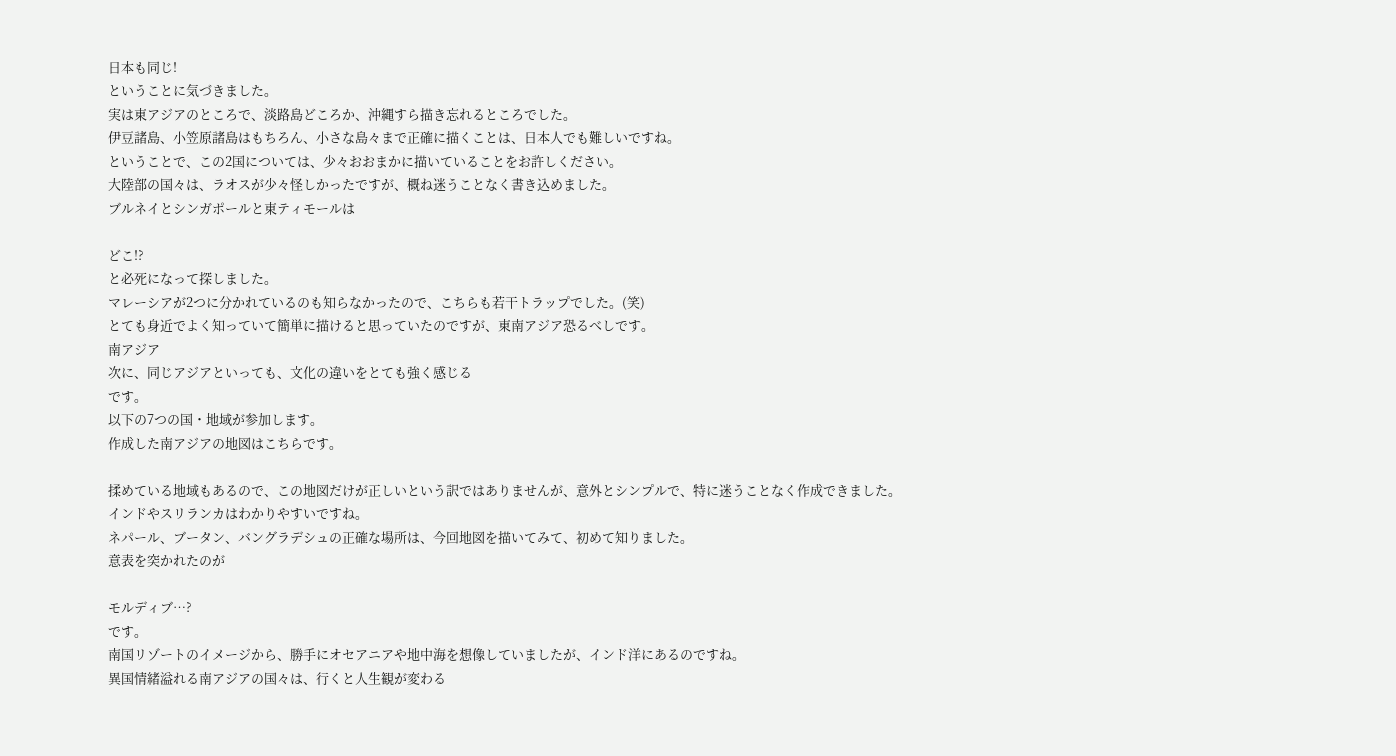日本も同じ!
ということに気づきました。
実は東アジアのところで、淡路島どころか、沖縄すら描き忘れるところでした。
伊豆諸島、小笠原諸島はもちろん、小さな島々まで正確に描くことは、日本人でも難しいですね。
ということで、この2国については、少々おおまかに描いていることをお許しください。
大陸部の国々は、ラオスが少々怪しかったですが、概ね迷うことなく書き込めました。
ブルネイとシンガポールと東ティモールは

どこ!?
と必死になって探しました。
マレーシアが2つに分かれているのも知らなかったので、こちらも若干トラップでした。(笑)
とても身近でよく知っていて簡単に描けると思っていたのですが、東南アジア恐るべしです。
南アジア
次に、同じアジアといっても、文化の違いをとても強く感じる
です。
以下の7つの国・地域が参加します。
作成した南アジアの地図はこちらです。

揉めている地域もあるので、この地図だけが正しいという訳ではありませんが、意外とシンプルで、特に迷うことなく作成できました。
インドやスリランカはわかりやすいですね。
ネパール、ブータン、バングラデシュの正確な場所は、今回地図を描いてみて、初めて知りました。
意表を突かれたのが

モルディブ…?
です。
南国リゾートのイメージから、勝手にオセアニアや地中海を想像していましたが、インド洋にあるのですね。
異国情緒溢れる南アジアの国々は、行くと人生観が変わる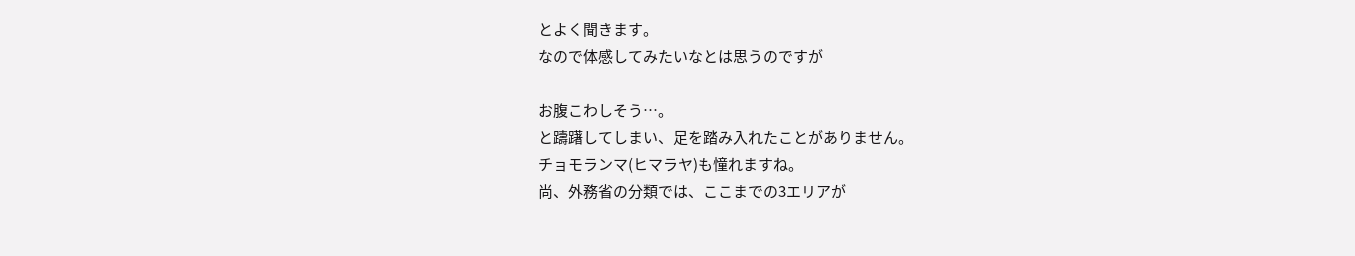とよく聞きます。
なので体感してみたいなとは思うのですが

お腹こわしそう…。
と躊躇してしまい、足を踏み入れたことがありません。
チョモランマ(ヒマラヤ)も憧れますね。
尚、外務省の分類では、ここまでの3エリアが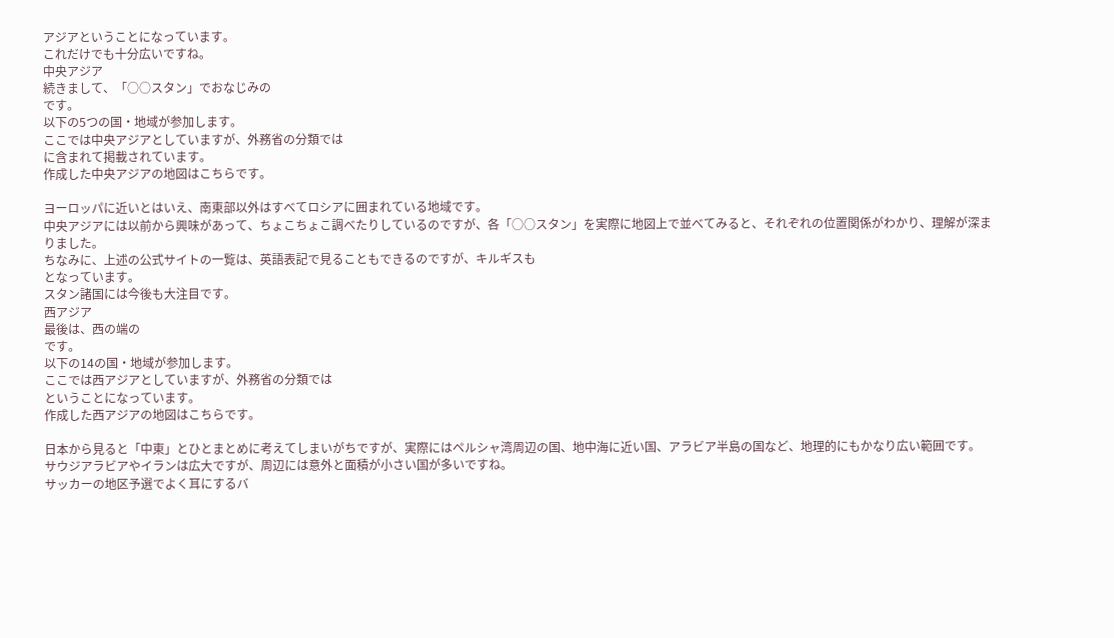アジアということになっています。
これだけでも十分広いですね。
中央アジア
続きまして、「○○スタン」でおなじみの
です。
以下の5つの国・地域が参加します。
ここでは中央アジアとしていますが、外務省の分類では
に含まれて掲載されています。
作成した中央アジアの地図はこちらです。

ヨーロッパに近いとはいえ、南東部以外はすべてロシアに囲まれている地域です。
中央アジアには以前から興味があって、ちょこちょこ調べたりしているのですが、各「○○スタン」を実際に地図上で並べてみると、それぞれの位置関係がわかり、理解が深まりました。
ちなみに、上述の公式サイトの一覧は、英語表記で見ることもできるのですが、キルギスも
となっています。
スタン諸国には今後も大注目です。
西アジア
最後は、西の端の
です。
以下の14の国・地域が参加します。
ここでは西アジアとしていますが、外務省の分類では
ということになっています。
作成した西アジアの地図はこちらです。

日本から見ると「中東」とひとまとめに考えてしまいがちですが、実際にはペルシャ湾周辺の国、地中海に近い国、アラビア半島の国など、地理的にもかなり広い範囲です。
サウジアラビアやイランは広大ですが、周辺には意外と面積が小さい国が多いですね。
サッカーの地区予選でよく耳にするバ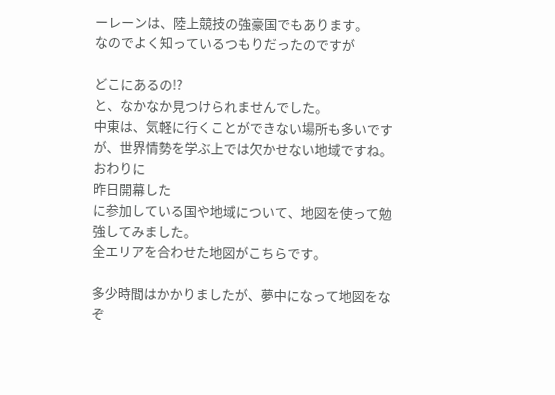ーレーンは、陸上競技の強豪国でもあります。
なのでよく知っているつもりだったのですが

どこにあるの!?
と、なかなか見つけられませんでした。
中東は、気軽に行くことができない場所も多いですが、世界情勢を学ぶ上では欠かせない地域ですね。
おわりに
昨日開幕した
に参加している国や地域について、地図を使って勉強してみました。
全エリアを合わせた地図がこちらです。

多少時間はかかりましたが、夢中になって地図をなぞ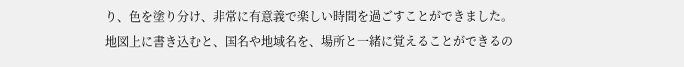り、色を塗り分け、非常に有意義で楽しい時間を過ごすことができました。
地図上に書き込むと、国名や地域名を、場所と一緒に覚えることができるの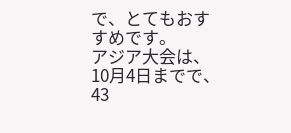で、とてもおすすめです。
アジア大会は、10月4日までで、43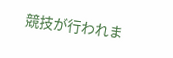競技が行われま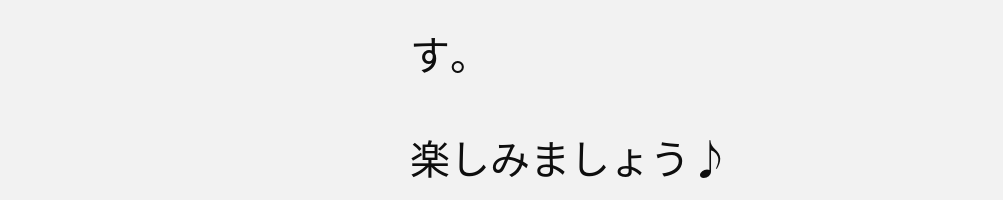す。

楽しみましょう♪